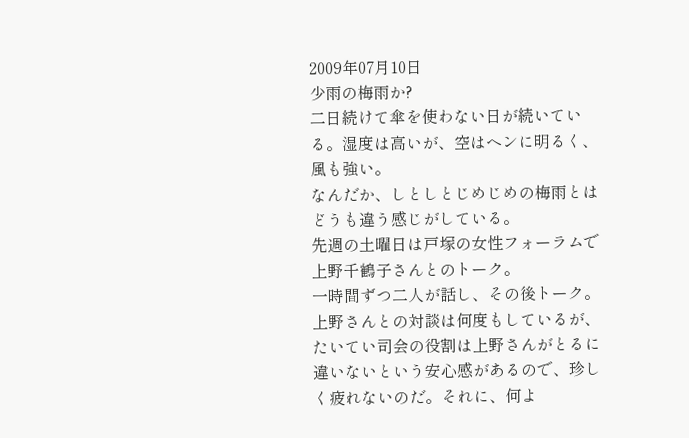2009年07月10日
少雨の梅雨か?
二日続けて傘を使わない日が続いている。湿度は高いが、空はヘンに明るく、風も強い。
なんだか、しとしとじめじめの梅雨とはどうも違う感じがしている。
先週の土曜日は戸塚の女性フォーラムで上野千鶴子さんとのトーク。
一時間ずつ二人が話し、その後トーク。
上野さんとの対談は何度もしているが、たいてい司会の役割は上野さんがとるに違いないという安心感があるので、珍しく疲れないのだ。それに、何よ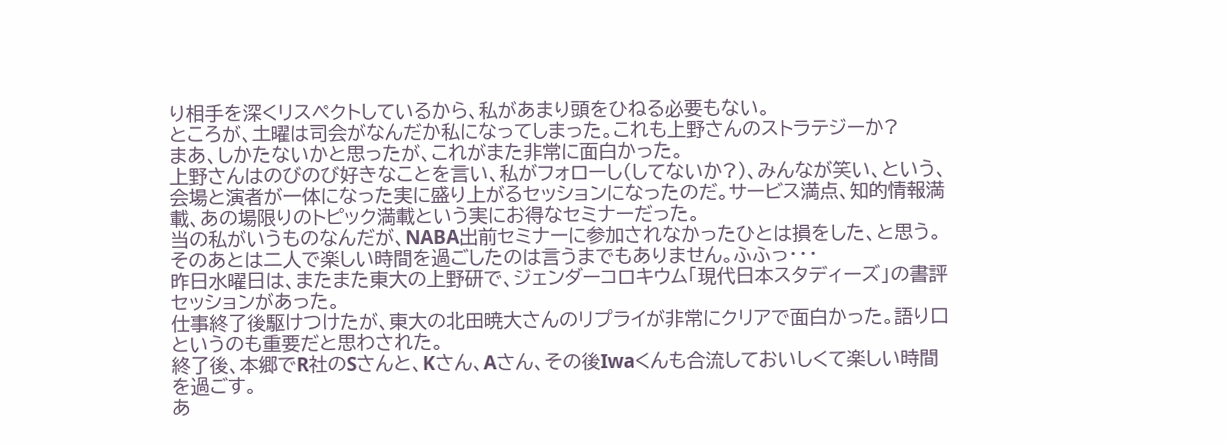り相手を深くリスペクトしているから、私があまり頭をひねる必要もない。
ところが、土曜は司会がなんだか私になってしまった。これも上野さんのストラテジーか?
まあ、しかたないかと思ったが、これがまた非常に面白かった。
上野さんはのびのび好きなことを言い、私がフォローし(してないか?)、みんなが笑い、という、会場と演者が一体になった実に盛り上がるセッションになったのだ。サービス満点、知的情報満載、あの場限りのトピック満載という実にお得なセミナーだった。
当の私がいうものなんだが、NABA出前セミナーに参加されなかったひとは損をした、と思う。
そのあとは二人で楽しい時間を過ごしたのは言うまでもありません。ふふっ・・・
昨日水曜日は、またまた東大の上野研で、ジェンダーコロキウム「現代日本スタディーズ」の書評セッションがあった。
仕事終了後駆けつけたが、東大の北田暁大さんのリプライが非常にクリアで面白かった。語り口というのも重要だと思わされた。
終了後、本郷でR社のSさんと、Kさん、Aさん、その後Iwaくんも合流しておいしくて楽しい時間を過ごす。
あ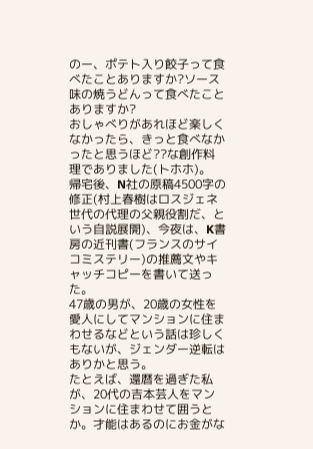のー、ポテト入り餃子って食べたことありますか?ソース味の焼うどんって食べたことありますか?
おしゃべりがあれほど楽しくなかったら、きっと食べなかったと思うほど??な創作料理でありました(トホホ)。
帰宅後、N社の原稿4500字の修正(村上春樹はロスジェネ世代の代理の父親役割だ、という自説展開)、今夜は、K書房の近刊書(フランスのサイコミステリー)の推薦文やキャッチコピーを書いて送った。
47歳の男が、20歳の女性を愛人にしてマンションに住まわせるなどという話は珍しくもないが、ジェンダー逆転はありかと思う。
たとえば、還暦を過ぎた私が、20代の吉本芸人をマンションに住まわせて囲うとか。才能はあるのにお金がな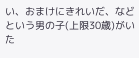い、おまけにきれいだ、などという男の子(上限30歳)がいた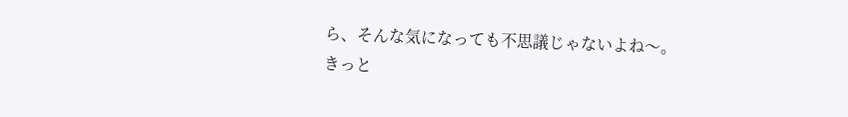ら、そんな気になっても不思議じゃないよね〜。
きっと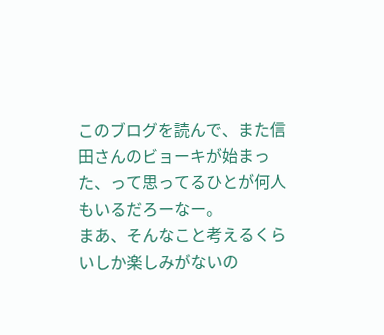このブログを読んで、また信田さんのビョーキが始まった、って思ってるひとが何人もいるだろーなー。
まあ、そんなこと考えるくらいしか楽しみがないの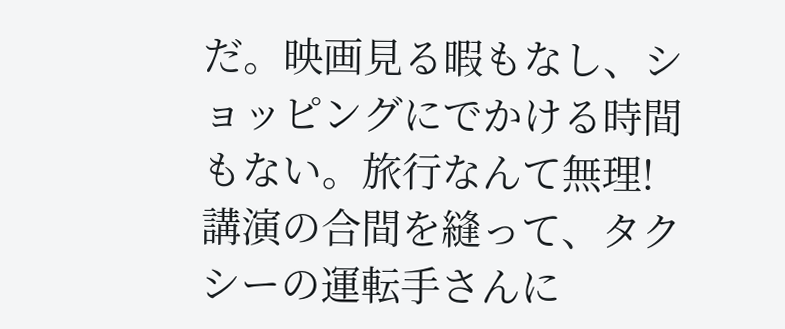だ。映画見る暇もなし、ショッピングにでかける時間もない。旅行なんて無理!
講演の合間を縫って、タクシーの運転手さんに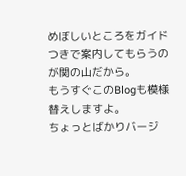めぼしいところをガイドつきで案内してもらうのが関の山だから。
もうすぐこのBlogも模様替えしますよ。
ちょっとばかりバージ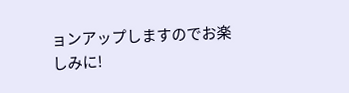ョンアップしますのでお楽しみに!